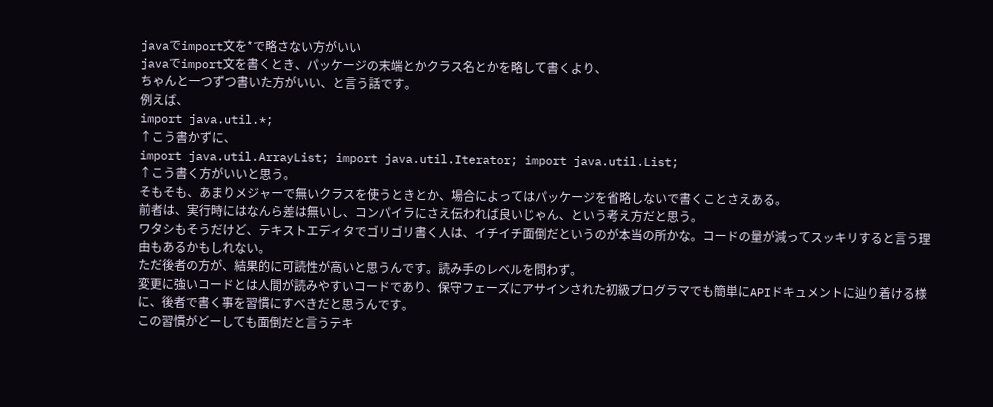javaでimport文を*で略さない方がいい
javaでimport文を書くとき、パッケージの末端とかクラス名とかを略して書くより、
ちゃんと一つずつ書いた方がいい、と言う話です。
例えば、
import java.util.*;
↑こう書かずに、
import java.util.ArrayList; import java.util.Iterator; import java.util.List;
↑こう書く方がいいと思う。
そもそも、あまりメジャーで無いクラスを使うときとか、場合によってはパッケージを省略しないで書くことさえある。
前者は、実行時にはなんら差は無いし、コンパイラにさえ伝われば良いじゃん、という考え方だと思う。
ワタシもそうだけど、テキストエディタでゴリゴリ書く人は、イチイチ面倒だというのが本当の所かな。コードの量が減ってスッキリすると言う理由もあるかもしれない。
ただ後者の方が、結果的に可読性が高いと思うんです。読み手のレベルを問わず。
変更に強いコードとは人間が読みやすいコードであり、保守フェーズにアサインされた初級プログラマでも簡単にAPIドキュメントに辿り着ける様に、後者で書く事を習慣にすべきだと思うんです。
この習慣がどーしても面倒だと言うテキ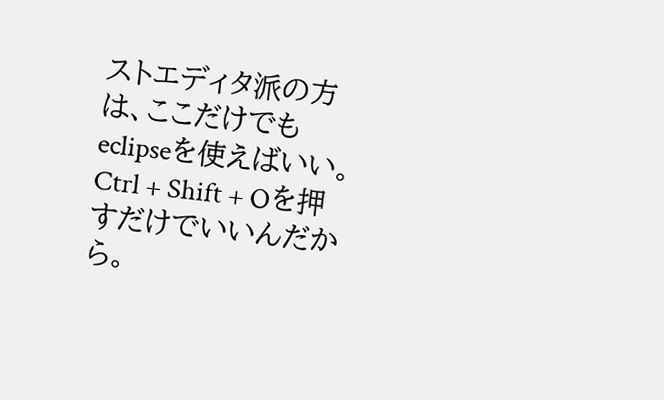ストエディタ派の方は、ここだけでもeclipseを使えばいい。
Ctrl + Shift + Oを押すだけでいいんだから。